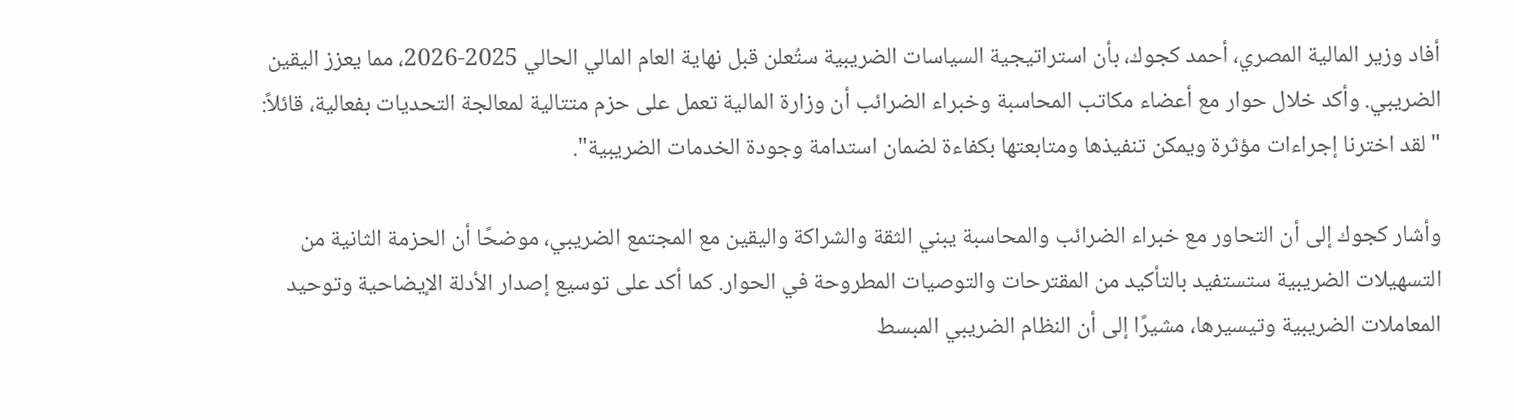أفاد وزير المالية المصري، أحمد كجوك، بأن استراتيجية السياسات الضريبية ستُعلن قبل نهاية العام المالي الحالي 2025-2026، مما يعزز اليقين الضريبي. وأكد خلال حوار مع أعضاء مكاتب المحاسبة وخبراء الضرائب أن وزارة المالية تعمل على حزم متتالية لمعالجة التحديات بفعالية، قائلاً: "لقد اخترنا إجراءات مؤثرة ويمكن تنفيذها ومتابعتها بكفاءة لضمان استدامة وجودة الخدمات الضريبية".

وأشار كجوك إلى أن التحاور مع خبراء الضرائب والمحاسبة يبني الثقة والشراكة واليقين مع المجتمع الضريبي، موضحًا أن الحزمة الثانية من التسهيلات الضريبية ستستفيد بالتأكيد من المقترحات والتوصيات المطروحة في الحوار. كما أكد على توسيع إصدار الأدلة الإيضاحية وتوحيد المعاملات الضريبية وتيسيرها، مشيرًا إلى أن النظام الضريبي المبسط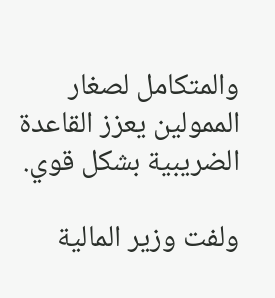والمتكامل لصغار الممولين يعزز القاعدة الضريبية بشكل قوي.

ولفت وزير المالية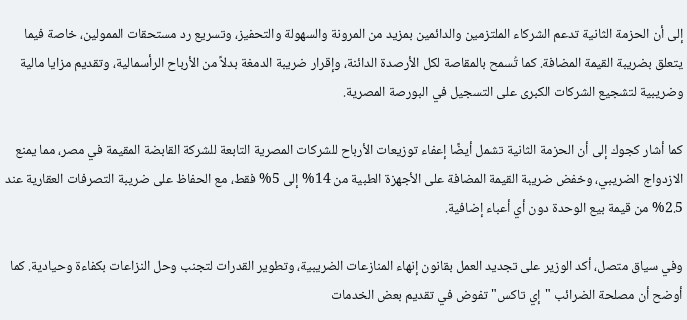إلى أن الحزمة الثانية تدعم الشركاء الملتزمين والدائمين بمزيد من المرونة والسهولة والتحفيز، وتسريع رد مستحقات الممولين، خاصة فيما يتعلق بضريبة القيمة المضافة. كما تُسمح بالمقاصة لكل الأرصدة الدائنة، وإقرار ضريبة الدمغة بدلاً من الأرباح الرأسمالية، وتقديم مزايا مالية وضريبية لتشجيع الشركات الكبرى على التسجيل في البورصة المصرية.

كما أشار كجوك إلى أن الحزمة الثانية تشمل أيضًا إعفاء توزيعات الأرباح للشركات المصرية التابعة للشركة القابضة المقيمة في مصر، مما يمنع الازدواج الضريبي، وخفض ضريبة القيمة المضافة على الأجهزة الطبية من 14% إلى 5% فقط، مع الحفاظ على ضريبة التصرفات العقارية عند 2.5% من قيمة بيع الوحدة دون أي أعباء إضافية.

وفي سياق متصل، أكد الوزير على تجديد العمل بقانون إنهاء المنازعات الضريبية، وتطوير القدرات لتجنب وحل النزاعات بكفاءة وحيادية. كما أوضح أن مصلحة الضرائب "إي تاكس" تفوض في تقديم بعض الخدمات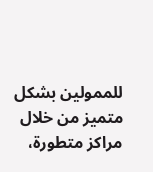للممولين بشكل متميز من خلال مراكز متطورة،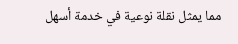مما يمثل نقلة نوعية في خدمة أسهل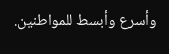وأسرع وأبسط للمواطنين.